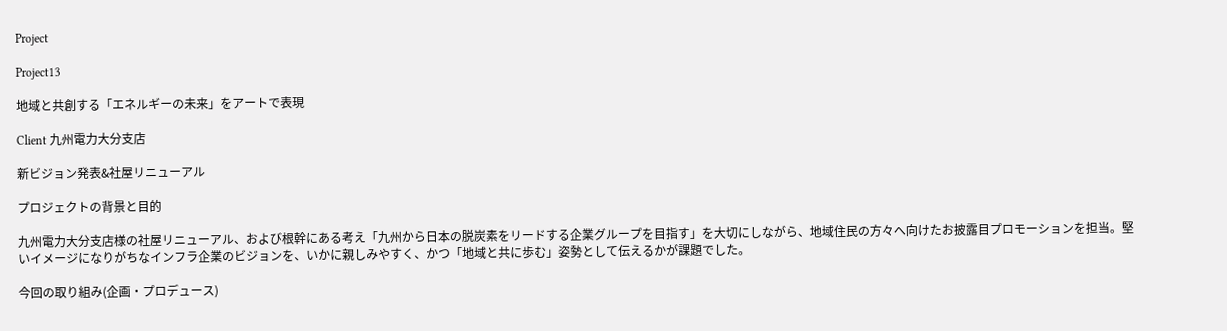Project

Project13

地域と共創する「エネルギーの未来」をアートで表現

Client 九州電力大分支店

新ビジョン発表&社屋リニューアル

プロジェクトの背景と目的

九州電力大分支店様の社屋リニューアル、および根幹にある考え「九州から日本の脱炭素をリードする企業グループを目指す」を大切にしながら、地域住民の方々へ向けたお披露目プロモーションを担当。堅いイメージになりがちなインフラ企業のビジョンを、いかに親しみやすく、かつ「地域と共に歩む」姿勢として伝えるかが課題でした。

今回の取り組み(企画・プロデュース)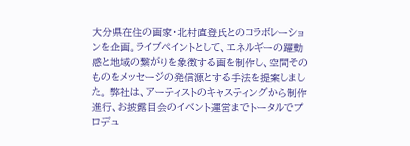大分県在住の画家・北村直登氏とのコラボレーションを企画。ライブペイントとして、エネルギーの躍動感と地域の繋がりを象徴する画を制作し、空間そのものをメッセージの発信源とする手法を提案しました。 弊社は、アーティストのキャスティングから制作進行、お披露目会のイベント運営までトータルでプロデュ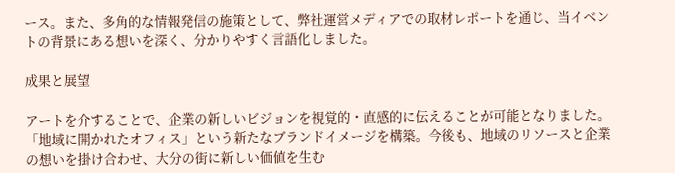ース。また、多角的な情報発信の施策として、弊社運営メディアでの取材レポートを通じ、当イベントの背景にある想いを深く、分かりやすく言語化しました。

成果と展望

アートを介することで、企業の新しいビジョンを視覚的・直感的に伝えることが可能となりました。「地域に開かれたオフィス」という新たなブランドイメージを構築。今後も、地域のリソースと企業の想いを掛け合わせ、大分の街に新しい価値を生む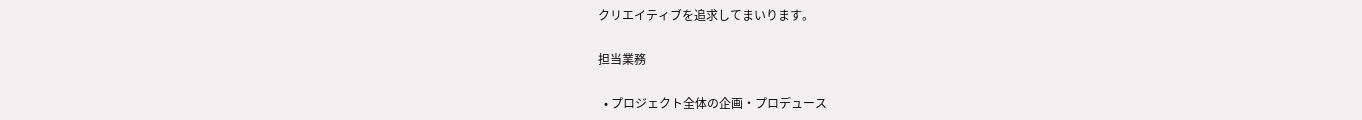クリエイティブを追求してまいります。

担当業務

  • プロジェクト全体の企画・プロデュース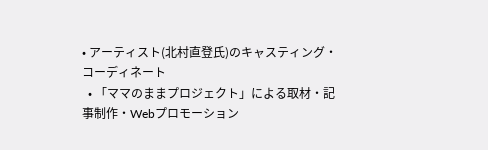• アーティスト(北村直登氏)のキャスティング・コーディネート
  • 「ママのままプロジェクト」による取材・記事制作・Webプロモーション